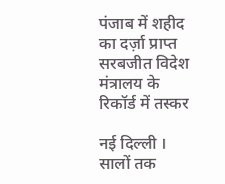पंजाब में शहीद का दर्ज़ा प्राप्त सरबजीत विदेश मंत्रालय के रिकॉर्ड में तस्कर

नई दिल्ली । सालों तक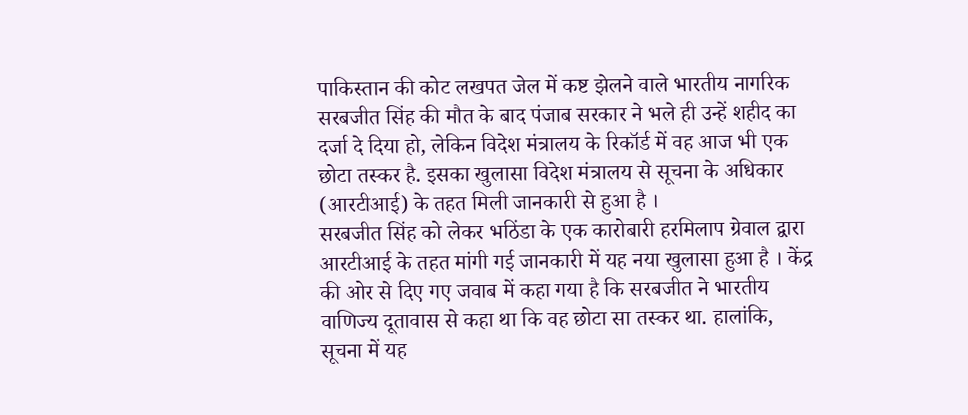पाकिस्तान की कोट लखपत जेल में कष्ट झेलने वाले भारतीय नागरिक सरबजीत सिंह की मौत के बाद पंजाब सरकार ने भले ही उन्हें शहीद का दर्जा दे दिया हो, लेकिन विदेश मंत्रालय के रिकॉर्ड में वह आज भी एक छोटा तस्कर है. इसका खुलासा विदेश मंत्रालय से सूचना के अधिकार (आरटीआई) के तहत मिली जानकारी से हुआ है ।
सरबजीत सिंह को लेकर भठिंडा के एक कारोबारी हरमिलाप ग्रेवाल द्वारा आरटीआई के तहत मांगी गई जानकारी में यह नया खुलासा हुआ है । केंद्र की ओर से दिए गए जवाब में कहा गया है कि सरबजीत ने भारतीय वाणिज्य दूतावास से कहा था कि वह छोटा सा तस्कर था. हालांकि, सूचना में यह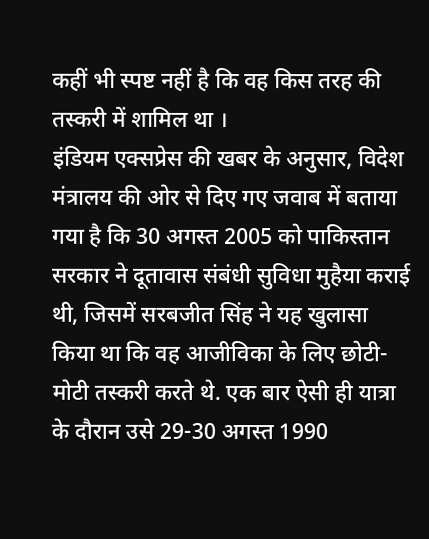कहीं भी स्पष्ट नहीं है कि वह किस तरह की तस्करी में शामिल था ।
इंडियम एक्सप्रेस की खबर के अनुसार, विदेश मंत्रालय की ओर से दिए गए जवाब में बताया गया है कि 30 अगस्त 2005 को पाकिस्तान सरकार ने दूतावास संबंधी सुविधा मुहैया कराई थी, जिसमें सरबजीत सिंह ने यह खुलासा किया था कि वह आजीविका के लिए छोटी-मोटी तस्करी करते थे. एक बार ऐसी ही यात्रा के दौरान उसे 29-30 अगस्त 1990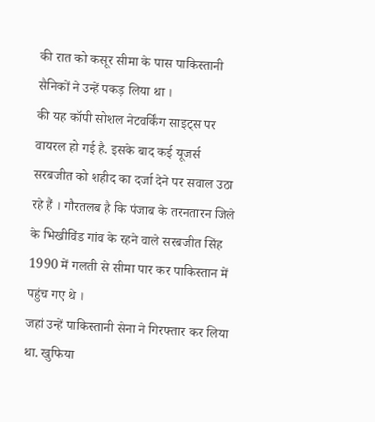की रात को कसूर सीमा के पास पाकिस्तानी सैनिकों ने उन्हें पकड़ लिया था ।
की यह कॉपी सोशल नेटवर्किंग साइट्स पर वायरल हो गई है. इसके बाद कई यूजर्स सरबजीत को शहीद का दर्जा देने पर सवाल उठा रहे हैं । गौरतलब है कि पंजाब के तरनतारन जिले के भिखीविंड गांव के रहने वाले सरबजीत सिंह 1990 में गलती से सीमा पार कर पाकिस्तान में पहुंच गए थे ।
जहां उन्हें पाकिस्तानी सेना ने गिरफ्तार कर लिया था. खुफिया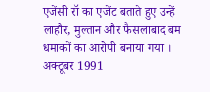एजेंसी रॉ का एजेंट बताते हुए उन्हें लाहौर, मुल्तान और फैसलाबाद बम धमाकों का आरोपी बनाया गया ।
अक्टूबर 1991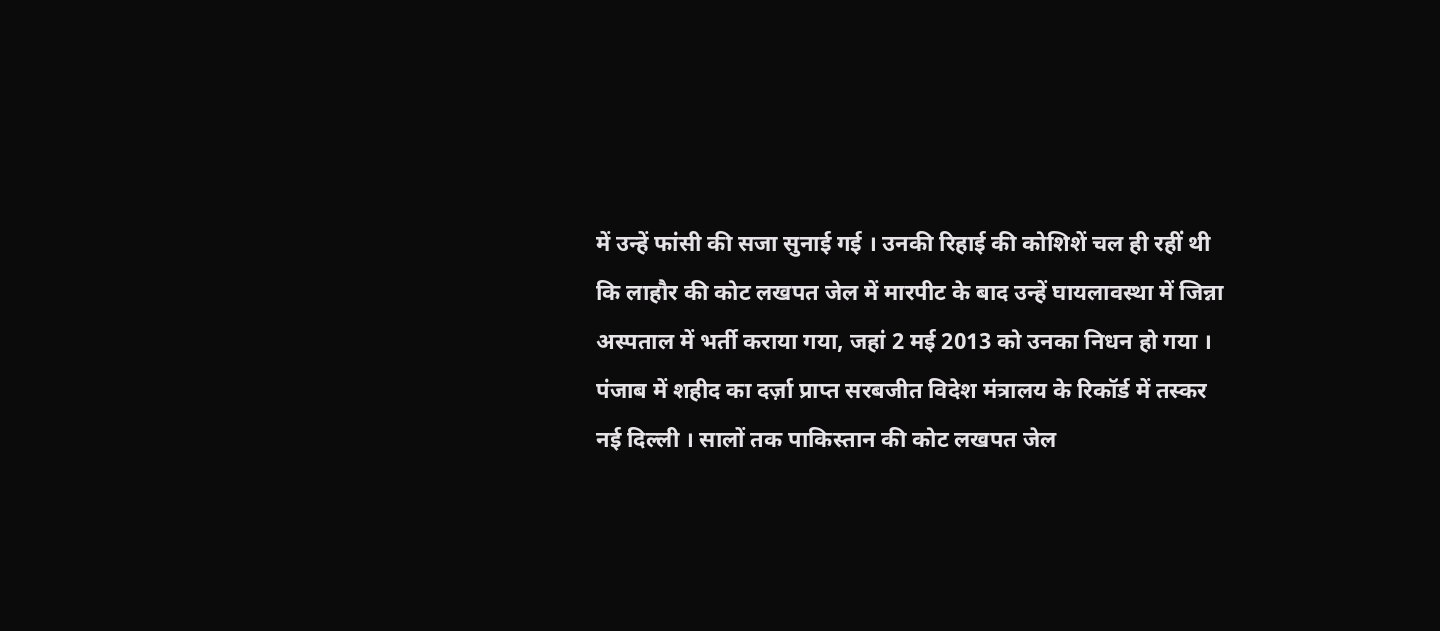में उन्हें फांसी की सजा सुनाई गई । उनकी रिहाई की कोशिशें चल ही रहीं थी कि लाहौर की कोट लखपत जेल में मारपीट के बाद उन्हें घायलावस्था में जिन्ना अस्पताल में भर्ती कराया गया, जहां 2 मई 2013 को उनका निधन हो गया ।
पंजाब में शहीद का दर्ज़ा प्राप्त सरबजीत विदेश मंत्रालय के रिकॉर्ड में तस्कर
नई दिल्ली । सालों तक पाकिस्तान की कोट लखपत जेल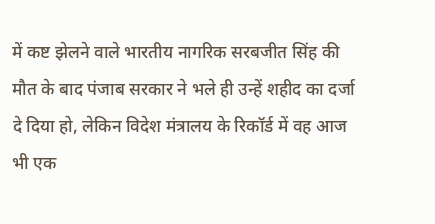में कष्ट झेलने वाले भारतीय नागरिक सरबजीत सिंह की मौत के बाद पंजाब सरकार ने भले ही उन्हें शहीद का दर्जा दे दिया हो, लेकिन विदेश मंत्रालय के रिकॉर्ड में वह आज भी एक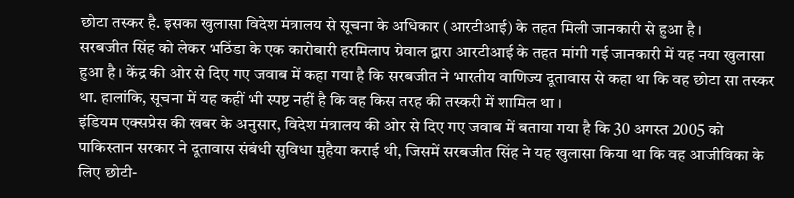छोटा तस्कर है. इसका खुलासा विदेश मंत्रालय से सूचना के अधिकार (आरटीआई) के तहत मिली जानकारी से हुआ है ।
सरबजीत सिंह को लेकर भठिंडा के एक कारोबारी हरमिलाप ग्रेवाल द्वारा आरटीआई के तहत मांगी गई जानकारी में यह नया खुलासा हुआ है । केंद्र की ओर से दिए गए जवाब में कहा गया है कि सरबजीत ने भारतीय वाणिज्य दूतावास से कहा था कि वह छोटा सा तस्कर था. हालांकि, सूचना में यह कहीं भी स्पष्ट नहीं है कि वह किस तरह की तस्करी में शामिल था ।
इंडियम एक्सप्रेस की खबर के अनुसार, विदेश मंत्रालय की ओर से दिए गए जवाब में बताया गया है कि 30 अगस्त 2005 को पाकिस्तान सरकार ने दूतावास संबंधी सुविधा मुहैया कराई थी, जिसमें सरबजीत सिंह ने यह खुलासा किया था कि वह आजीविका के लिए छोटी-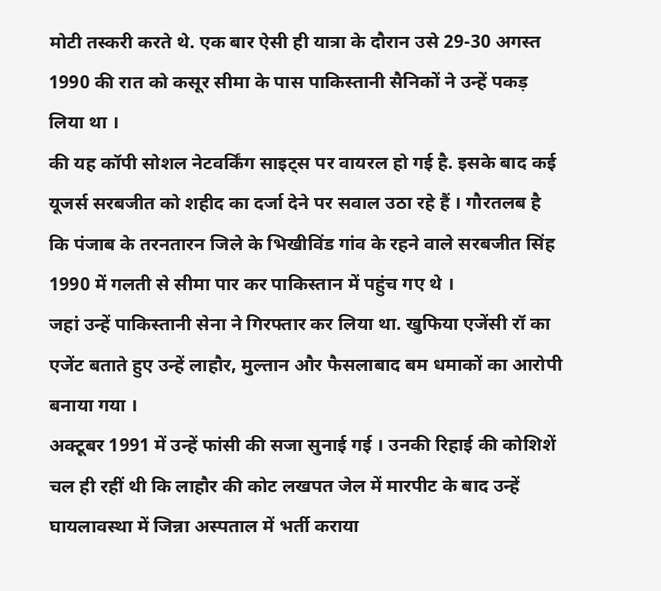मोटी तस्करी करते थे. एक बार ऐसी ही यात्रा के दौरान उसे 29-30 अगस्त 1990 की रात को कसूर सीमा के पास पाकिस्तानी सैनिकों ने उन्हें पकड़ लिया था ।
की यह कॉपी सोशल नेटवर्किंग साइट्स पर वायरल हो गई है. इसके बाद कई यूजर्स सरबजीत को शहीद का दर्जा देने पर सवाल उठा रहे हैं । गौरतलब है कि पंजाब के तरनतारन जिले के भिखीविंड गांव के रहने वाले सरबजीत सिंह 1990 में गलती से सीमा पार कर पाकिस्तान में पहुंच गए थे ।
जहां उन्हें पाकिस्तानी सेना ने गिरफ्तार कर लिया था. खुफिया एजेंसी रॉ का एजेंट बताते हुए उन्हें लाहौर, मुल्तान और फैसलाबाद बम धमाकों का आरोपी बनाया गया ।
अक्टूबर 1991 में उन्हें फांसी की सजा सुनाई गई । उनकी रिहाई की कोशिशें चल ही रहीं थी कि लाहौर की कोट लखपत जेल में मारपीट के बाद उन्हें घायलावस्था में जिन्ना अस्पताल में भर्ती कराया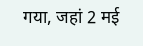गया, जहां 2 मई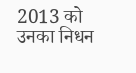2013 को उनका निधन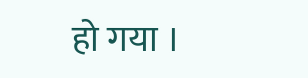हो गया ।